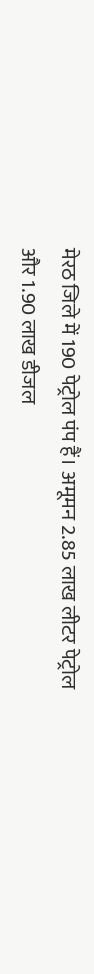मेरठ जिले में 190 पेट्रोल पंप हैं। अमूमन 2.85 लाख लीटर पेट्रोल और 1.90 लाख डीजल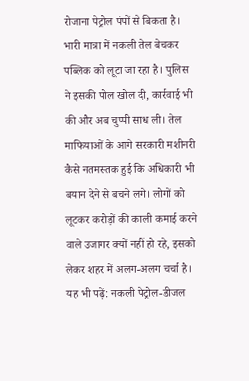रोजाना पेट्रोल पंपों से बिकता है। भारी मात्रा में नकली तेल बेचकर पब्लिक को लूटा जा रहा है। पुलिस ने इसकी पोल खोल दी, कार्रवाई भी की और अब चुप्पी साध ली। तेल माफियाओं के आगे सरकारी मशीनरी कैसे नतमस्तक हुई कि अधिकारी भी बयान देने से बचने लगे। लोगों को लूटकर करोड़ों की काली कमाई करने वाले उजागर क्यों नहीं हो रहे, इसको लेकर शहर में अलग-अलग चर्चा है।
यह भी पढ़ें: नकली पेट्रोल-डीजल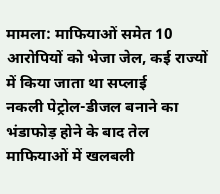मामला: माफियाओं समेत 10 आरोपियों को भेजा जेल, कई राज्यों में किया जाता था सप्लाई
नकली पेट्रोल-डीजल बनाने का भंडाफोड़ होने के बाद तेल माफियाओं में खलबली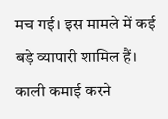मच गई। इस मामले में कई बड़े व्यापारी शामिल हैं। काली कमाई करने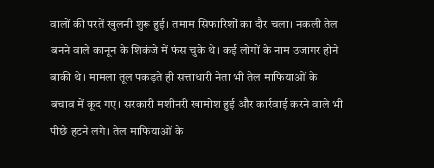वालों की परतें खुलनी शुरू हुई। तमाम सिफारिशों का दौर चला। नकली तेल बनने वाले कानून के शिकंजे में फंस चुके थे। कई लोगों के नाम उजागर होने बाकी थे। मामला तूल पकड़ते ही सत्ताधारी नेता भी तेल माफियाओं के बचाव में कूद गए। सरकारी मशीनरी खामोश हुई और कार्रवाई करने वाले भी पीछे हटने लगे। तेल माफियाओं के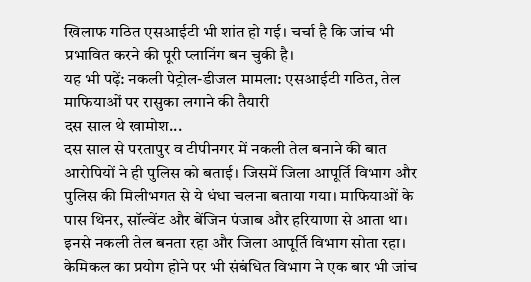खिलाफ गठित एसआईटी भी शांत हो गई। चर्चा है कि जांच भी प्रभावित करने की पूरी प्लानिंग बन चुकी है।
यह भी पढ़ें: नकली पेट्रोल-डीजल मामला: एसआईटी गठित, तेल माफियाओं पर रासुका लगाने की तैयारी
दस साल थे खामोश...
दस साल से परतापुर व टीपीनगर में नकली तेल बनाने की बात आरोपियों ने ही पुलिस को बताई। जिसमें जिला आपूर्ति विभाग और पुलिस की मिलीभगत से ये धंधा चलना बताया गया। माफियाओं के पास थिनर, सॉल्वेंट और बेंजिन पंजाब और हरियाणा से आता था। इनसे नकली तेल बनता रहा और जिला आपूर्ति विभाग सोता रहा। केमिकल का प्रयोग होने पर भी संबंधित विभाग ने एक बार भी जांच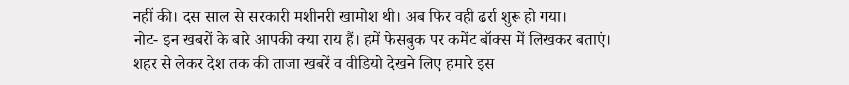नहीं की। दस साल से सरकारी मशीनरी खामोश थी। अब फिर वही ढर्रा शुरू हो गया।
नोट- इन खबरों के बारे आपकी क्या राय हैं। हमें फेसबुक पर कमेंट बॉक्स में लिखकर बताएं।
शहर से लेकर देश तक की ताजा खबरें व वीडियो देखने लिए हमारे इस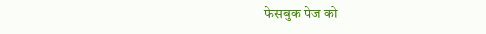फेसबुक पेज को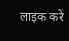लाइक करें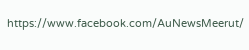https://www.facebook.com/AuNewsMeerut/